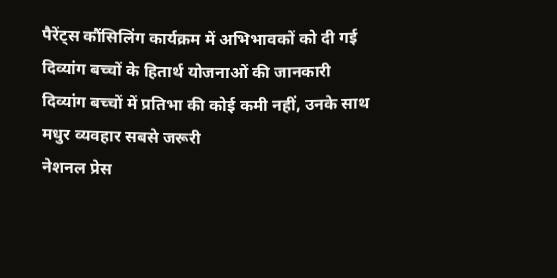पैरेंट्स कौंसिलिंग कार्यक्रम में अभिभावकों को दी गई दिव्यांग बच्चों के हितार्थ योजनाओं की जानकारी
दिव्यांग बच्चों में प्रतिभा की कोई कमी नहीं, उनके साथ मधुर व्यवहार सबसे जरूरी
नेशनल प्रेस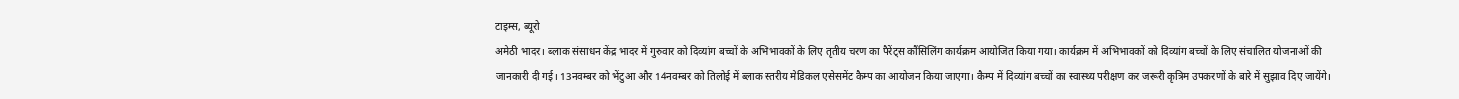टाइम्स, ब्यूरो
अमेठी भादर। ब्लाक संसाधन केंद्र भादर में गुरुवार को दिव्यांग बच्चों के अभिभावकों के लिए तृतीय चरण का पैरेंट्स कौंसिलिंग कार्यक्रम आयोजित किया गया। कार्यक्रम में अभिभावकों को दिव्यांग बच्चों के लिए संचालित योजनाओं की जानकारी दी गई। 13नवम्बर को भेंटुआ और 14नवम्बर को तिलोई में ब्लाक स्तरीय मेडिकल एसेसमेंट कैम्प का आयोजन किया जाएगा। कैम्प में दिव्यांग बच्चों का स्वास्थ्य परीक्षण कर जरूरी कृत्रिम उपकरणों के बारे में सुझाव दिए जायेंगे।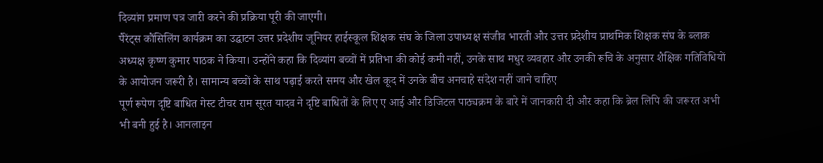दिव्यांग प्रमाण पत्र जारी करने की प्रक्रिया पूरी की जाएगी।
पैरेंट्स कौंसिलिंग कार्यक्रम का उद्घाटन उत्तर प्रदेशीय जूनियर हाईस्कूल शिक्षक संघ के जिला उपाध्यक्ष संजीव भारती और उत्तर प्रदेशीय प्राथमिक शिक्षक संघ के ब्लाक अध्यक्ष कृष्ण कुमार पाठक ने किया। उन्होंने कहा कि दिव्यांग बच्चों में प्रतिभा की कोई कमी नहीं, उनके साथ मधुर व्यवहार और उनकी रूचि के अनुसार शैक्षिक गतिविधियों के आयोजन जरूरी है। सामान्य बच्चों के साथ पढ़ाई करते समय और खेल कूद में उनके बीच अनचाहे संदेश नहीं जाने चाहिए
पूर्ण रूपेण दृष्टि बाधित गेस्ट टीचर राम सूरत यादव ने दृष्टि बाधितों के लिए ए आई और डिजिटल पाठ्यक्रम के बारे में जानकारी दी और कहा कि ब्रेल लिपि की जरूरत अभी भी बनी हुई है। आनलाइन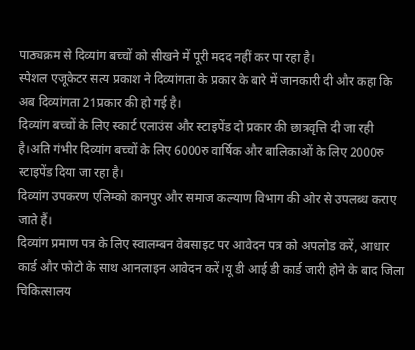पाठ्यक्रम से दिव्यांग बच्चों को सीखने में पूरी मदद नहीं कर पा रहा है।
स्पेशल एजूकेटर सत्य प्रकाश ने दिव्यांगता के प्रकार के बारे में जानकारी दी और कहा कि अब दिव्यांगता 21प्रकार की हो गई है।
दिव्यांग बच्चों के लिए स्कार्ट एलाउंस और स्टाइपेंड दो प्रकार की छात्रवृत्ति दी जा रही है।अति गंभीर दिव्यांग बच्चों के लिए 6000रु वार्षिक और बालिकाओं के लिए 2000रु स्टाइपेंड दिया जा रहा है।
दिव्यांग उपकरण एलिम्को कानपुर और समाज कल्याण विभाग की ओर से उपलब्ध कराए जाते हैं।
दिव्यांग प्रमाण पत्र के लिए स्वालम्बन वेबसाइट पर आवेदन पत्र को अपलोड करें, आधार कार्ड और फोटो के साथ आनलाइन आवेदन करें।यू डी आई डी कार्ड जारी होने के बाद जिला चिकित्सालय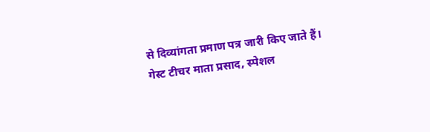से दिव्यांगता प्रमाण पत्र जारी किए जाते हैं।
गेस्ट टीचर माता प्रसाद, स्पेशल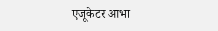एजूकेटर आभा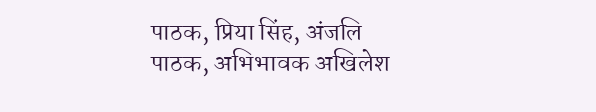पाठक, प्रिया सिंह, अंजलि पाठक, अभिभावक अखिलेश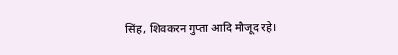सिंह, शिवकरन गुप्ता आदि मौजूद रहे।